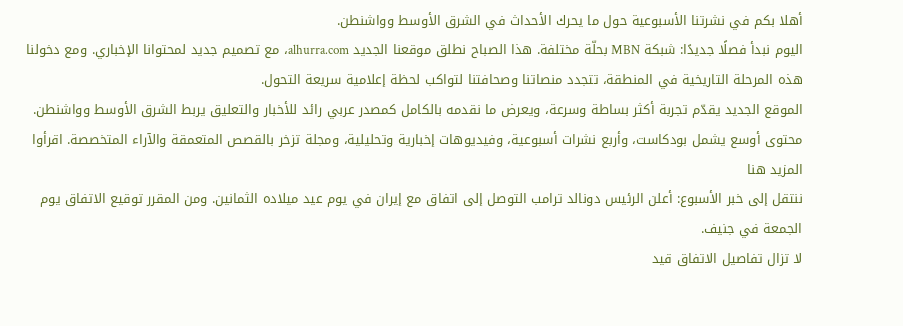أهلا بكم في نشرتنا الأسبوعية حول ما يحرك الأحداث في الشرق الأوسط وواشنطن.
اليوم نبدأ فصلًا جديدًا: شبكة MBN بحلّة مختلفة. هذا الصباح نطلق موقعنا الجديد alhurra.com، مع تصميم جديد لمحتوانا الإخباري. ومع دخولنا هذه المرحلة التاريخية في المنطقة، تتجدد منصاتنا وصحافتنا لتواكب لحظة إعلامية سريعة التحول.
الموقع الجديد يقدّم تجربة أكثر بساطة وسرعة، ويعرض ما نقدمه بالكامل كمصدر عربي رائد للأخبار والتعليق يربط الشرق الأوسط وواشنطن. محتوى أوسع يشمل بودكاست، وأربع نشرات أسبوعية، وفيديوهات إخبارية وتحليلية، ومجلة تزخر بالقصص المتعمقة والآراء المتخصصة. اقرأوا المزيد هنا
ننتقل إلى خبر الأسبوع: أعلن الرئيس دونالد ترامب التوصل إلى اتفاق مع إيران في يوم عيد ميلاده الثمانين. ومن المقرر توقيع الاتفاق يوم الجمعة في جنيف.
لا تزال تفاصيل الاتفاق قيد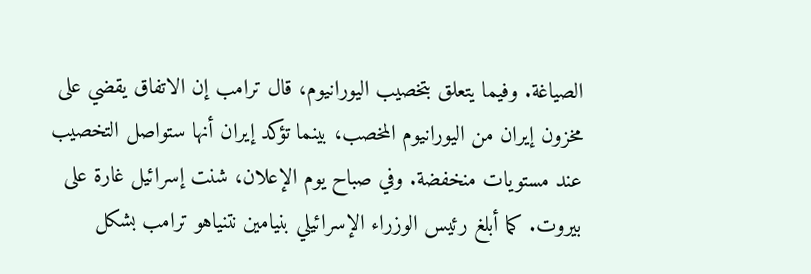الصياغة. وفيما يتعلق بتخصيب اليورانيوم، قال ترامب إن الاتفاق يقضي على مخزون إيران من اليورانيوم المخصب، بينما تؤكد إيران أنها ستواصل التخصيب عند مستويات منخفضة. وفي صباح يوم الإعلان، شنت إسرائيل غارة على بيروت. كما أبلغ رئيس الوزراء الإسرائيلي بنيامين نتنياهو ترامب بشكل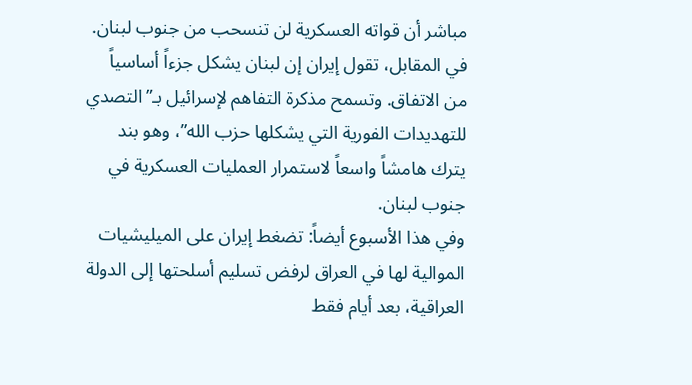مباشر أن قواته العسكرية لن تنسحب من جنوب لبنان. في المقابل، تقول إيران إن لبنان يشكل جزءاً أساسياً من الاتفاق. وتسمح مذكرة التفاهم لإسرائيل بـ”التصدي للتهديدات الفورية التي يشكلها حزب الله”، وهو بند يترك هامشاً واسعاً لاستمرار العمليات العسكرية في جنوب لبنان.
وفي هذا الأسبوع أيضاً: تضغط إيران على الميليشيات الموالية لها في العراق لرفض تسليم أسلحتها إلى الدولة العراقية، بعد أيام فقط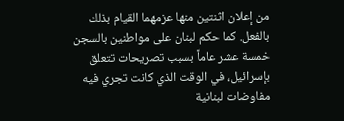من إعلان اثنتين منها عزمهما القيام بذلك بالفعل. كما حكم لبنان على مواطنين بالسجن خمسة عشر عاماً بسبب تصريحات تتعلق بإسرائيل، في الوقت الذي كانت تجري فيه مفاوضات لبنانية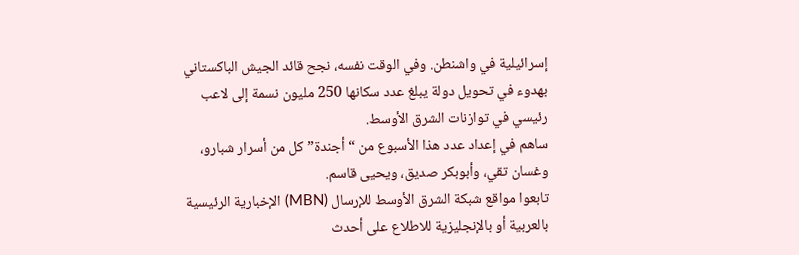إسرائيلية في واشنطن. وفي الوقت نفسه، نجح قائد الجيش الباكستاني بهدوء في تحويل دولة يبلغ عدد سكانها 250 مليون نسمة إلى لاعب رئيسي في توازنات الشرق الأوسط.
ساهم في إعداد عدد هذا الأسبوع من “أجندة” كل من أسرار شبارو، وغسان تقي، وأبوبكر صديق، ويحيى قاسم.
تابعوا مواقع شبكة الشرق الأوسط للإرسال (MBN) الإخبارية الرئيسية بالعربية أو بالإنجليزية للاطلاع على أحدث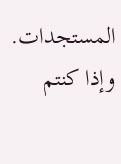المستجدات.
وإذا كنتم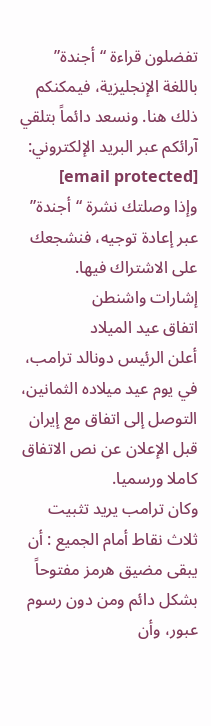تفضلون قراءة “أجندة” باللغة الإنجليزية، فيمكنكم ذلك هنا. ونسعد دائماً بتلقي آرائكم عبر البريد الإلكتروني: [email protected]
وإذا وصلتك نشرة “أجندة” عبر إعادة توجيه، فنشجعك على الاشتراك فيها.
إشارات واشنطن
اتفاق عيد الميلاد
أعلن الرئيس دونالد ترامب، في يوم عيد ميلاده الثمانين، التوصل إلى اتفاق مع إيران قبل الإعلان عن نص الاتفاق كاملا ورسميا.
وكان ترامب يريد تثبيت ثلاث نقاط أمام الجميع : أن يبقى مضيق هرمز مفتوحاً بشكل دائم ومن دون رسوم عبور، وأن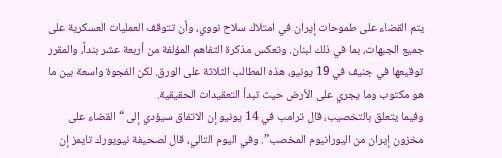يتم القضاء على طموحات إيران في امتلاك سلاح نووي، وأن تتوقف العمليات العسكرية على جميع الجبهات، بما في ذلك لبنان. وتعكس مذكرة التفاهم المؤلفة من أربعة عشر بنداً، والمقرر توقيعها في جنيف في 19 يونيو، هذه المطالب الثلاثة على الورق. لكن الفجوة واسعة بين ما هو مكتوب وما يجري على الأرض حيث تبدأ التعقيدات الحقيقية.
وفيما يتعلق بالتخصيب، قال ترامب في 14 يونيو إن الاتفاق سيؤدي إلى “القضاء على مخزون إيران من اليورانيوم المخصب”. وفي اليوم التالي، قال لصحيفة نيويورك تايمز إن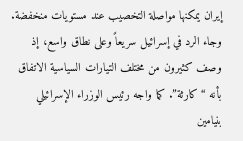إيران يمكنها مواصلة التخصيب عند مستويات منخفضة. وجاء الرد في إسرائيل سريعاً وعلى نطاق واسع، إذ وصف كثيرون من مختلف التيارات السياسية الاتفاق بأنه “كارثة”. كما واجه رئيس الوزراء الإسرائيلي بنيامين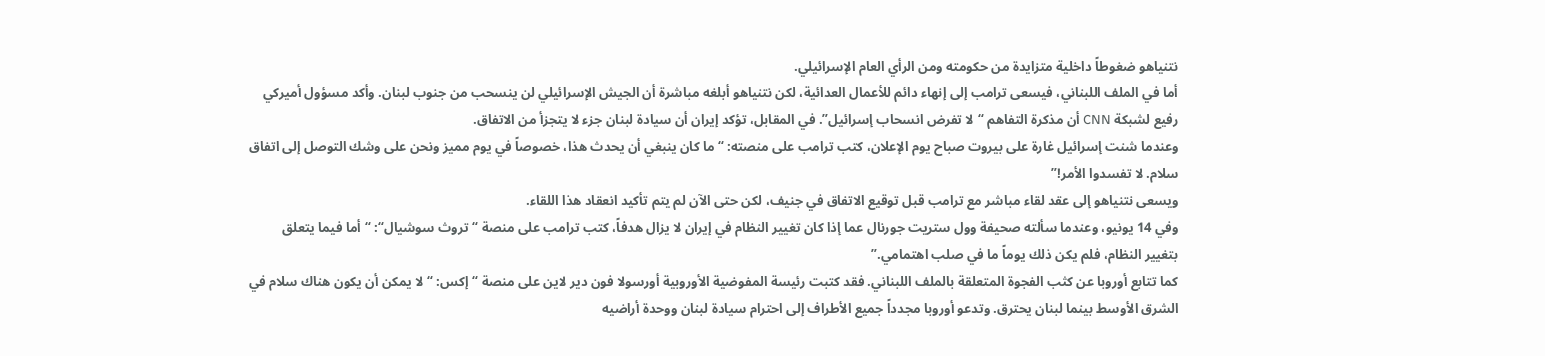نتنياهو ضغوطاً داخلية متزايدة من حكومته ومن الرأي العام الإسرائيلي.
أما في الملف اللبناني، فيسعى ترامب إلى إنهاء دائم للأعمال العدائية، لكن نتنياهو أبلغه مباشرة أن الجيش الإسرائيلي لن ينسحب من جنوب لبنان. وأكد مسؤول أميركي رفيع لشبكة CNN أن مذكرة التفاهم “لا تفرض انسحاب إسرائيل”. في المقابل، تؤكد إيران أن سيادة لبنان جزء لا يتجزأ من الاتفاق.
وعندما شنت إسرائيل غارة على بيروت صباح يوم الإعلان، كتب ترامب على منصته: “ما كان ينبغي أن يحدث هذا، خصوصاً في يوم مميز ونحن على وشك التوصل إلى اتفاق سلام. لا تفسدوا الأمر!”
ويسعى نتنياهو إلى عقد لقاء مباشر مع ترامب قبل توقيع الاتفاق في جنيف، لكن حتى الآن لم يتم تأكيد انعقاد هذا اللقاء.
وفي 14 يونيو، وعندما سألته صحيفة وول ستريت جورنال عما إذا كان تغيير النظام في إيران لا يزال هدفاً، كتب ترامب على منصة “تروث سوشيال“: “أما فيما يتعلق بتغيير النظام، فلم يكن ذلك يوماً ما في صلب اهتمامي.”
كما تتابع أوروبا عن كثب الفجوة المتعلقة بالملف اللبناني. فقد كتبت رئيسة المفوضية الأوروبية أورسولا فون دير لاين على منصة “إكس: “لا يمكن أن يكون هناك سلام في الشرق الأوسط بينما لبنان يحترق. وتدعو أوروبا مجدداً جميع الأطراف إلى احترام سيادة لبنان ووحدة أراضيه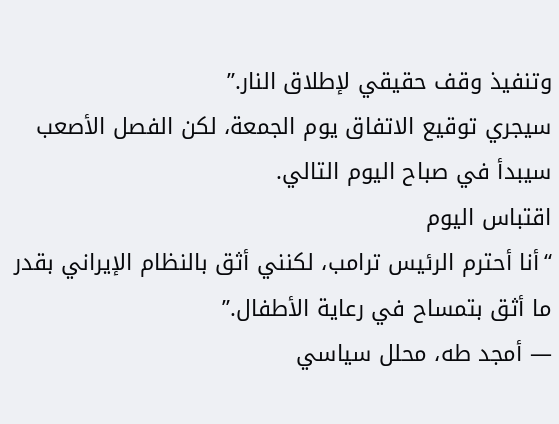وتنفيذ وقف حقيقي لإطلاق النار.”
سيجري توقيع الاتفاق يوم الجمعة، لكن الفصل الأصعب سيبدأ في صباح اليوم التالي.
اقتباس اليوم
“أنا أحترم الرئيس ترامب، لكنني أثق بالنظام الإيراني بقدر ما أثق بتمساح في رعاية الأطفال.”
— أمجد طه، محلل سياسي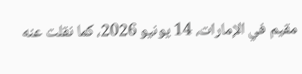مقيم في الإمارات، 14 يونيو 2026، كما نقلت عنه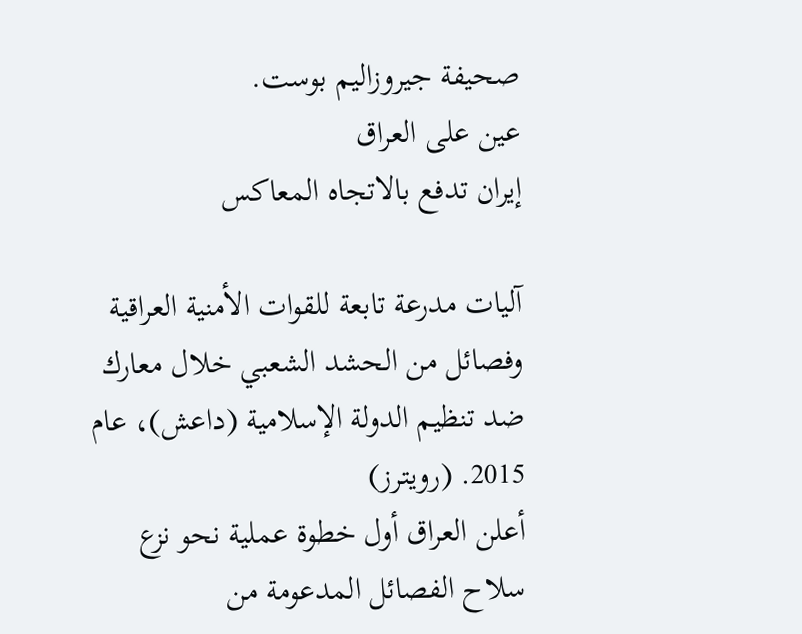صحيفة جيروزاليم بوست.
عين على العراق
إيران تدفع بالاتجاه المعاكس

آليات مدرعة تابعة للقوات الأمنية العراقية وفصائل من الحشد الشعبي خلال معارك ضد تنظيم الدولة الإسلامية (داعش)، عام 2015. (رويترز)
أعلن العراق أول خطوة عملية نحو نزع سلاح الفصائل المدعومة من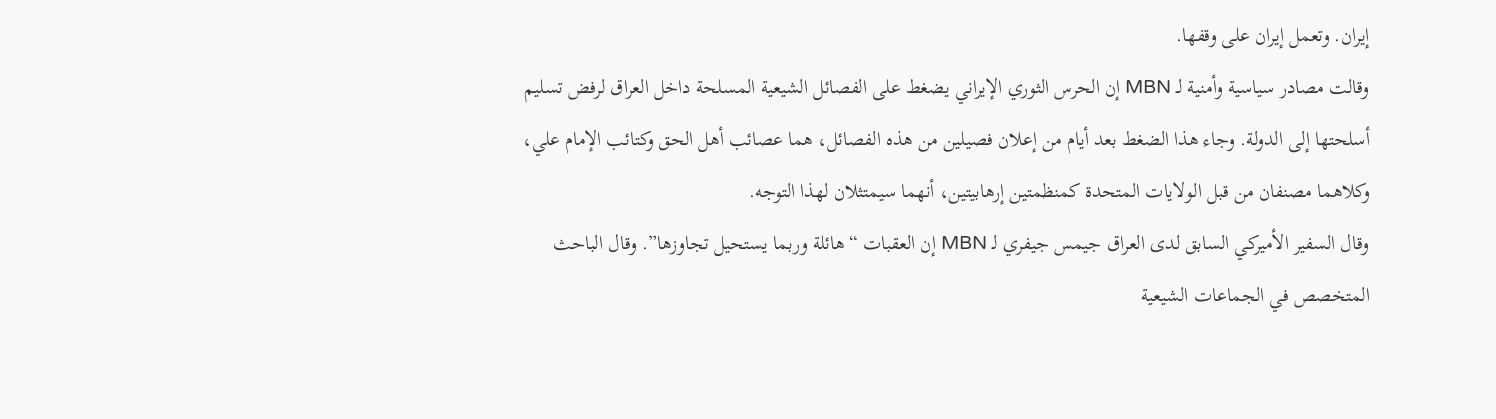إيران. وتعمل إيران على وقفها.
وقالت مصادر سياسية وأمنية لـ MBN إن الحرس الثوري الإيراني يضغط على الفصائل الشيعية المسلحة داخل العراق لرفض تسليم أسلحتها إلى الدولة. وجاء هذا الضغط بعد أيام من إعلان فصيلين من هذه الفصائل، هما عصائب أهل الحق وكتائب الإمام علي، وكلاهما مصنفان من قبل الولايات المتحدة كمنظمتين إرهابيتين، أنهما سيمتثلان لهذا التوجه.
وقال السفير الأميركي السابق لدى العراق جيمس جيفري لـ MBN إن العقبات “هائلة وربما يستحيل تجاوزها”. وقال الباحث المتخصص في الجماعات الشيعية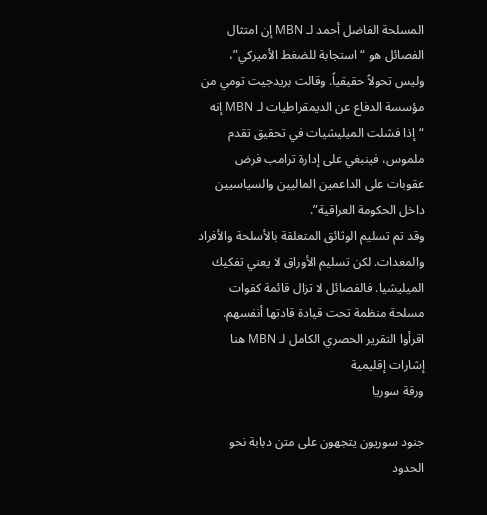المسلحة الفاضل أحمد لـ MBN إن امتثال الفصائل هو “استجابة للضغط الأميركي”، وليس تحولاً حقيقياً. وقالت بريدجيت تومي من مؤسسة الدفاع عن الديمقراطيات لـ MBN إنه “إذا فشلت الميليشيات في تحقيق تقدم ملموس، فينبغي على إدارة ترامب فرض عقوبات على الداعمين الماليين والسياسيين داخل الحكومة العراقية”.
وقد تم تسليم الوثائق المتعلقة بالأسلحة والأفراد والمعدات. لكن تسليم الأوراق لا يعني تفكيك الميليشيا. فالفصائل لا تزال قائمة كقوات مسلحة منظمة تحت قيادة قادتها أنفسهم.
اقرأوا التقرير الحصري الكامل لـ MBN هنا
إشارات إقليمية
ورقة سوريا

جنود سوريون يتجهون على متن دبابة نحو الحدود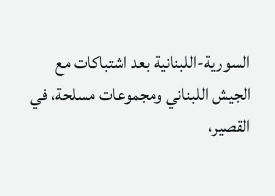السورية-اللبنانية بعد اشتباكات مع الجيش اللبناني ومجموعات مسلحة، في القصير،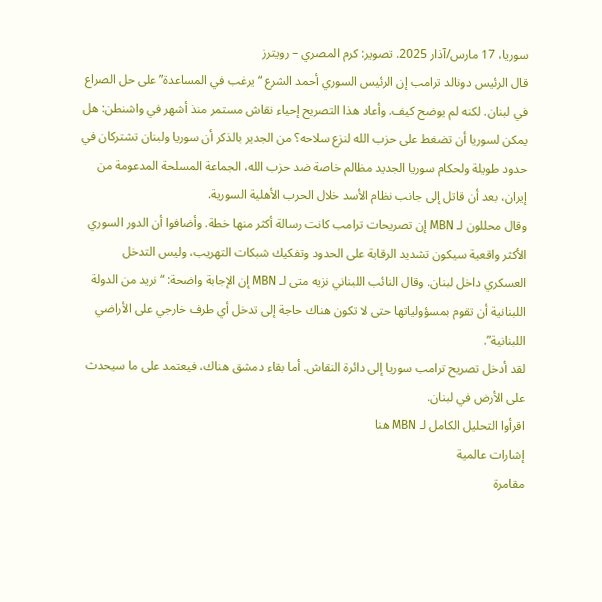سوريا، 17 مارس/آذار 2025. تصوير: كرم المصري – رويترز
قال الرئيس دونالد ترامب إن الرئيس السوري أحمد الشرع “يرغب في المساعدة” على حل الصراع في لبنان. لكنه لم يوضح كيف. وأعاد هذا التصريح إحياء نقاش مستمر منذ أشهر في واشنطن: هل يمكن لسوريا أن تضغط على حزب الله لنزع سلاحه؟ من الجدير بالذكر أن سوريا ولبنان تشتركان في حدود طويلة ولحكام سوريا الجديد مظالم خاصة ضد حزب الله، الجماعة المسلحة المدعومة من إيران، بعد أن قاتل إلى جانب نظام الأسد خلال الحرب الأهلية السورية.
وقال محللون لـ MBN إن تصريحات ترامب كانت رسالة أكثر منها خطة. وأضافوا أن الدور السوري الأكثر واقعية سيكون تشديد الرقابة على الحدود وتفكيك شبكات التهريب، وليس التدخل العسكري داخل لبنان. وقال النائب اللبناني نزيه متى لـ MBN إن الإجابة واضحة: “نريد من الدولة اللبنانية أن تقوم بمسؤولياتها حتى لا تكون هناك حاجة إلى تدخل أي طرف خارجي على الأراضي اللبنانية”.
لقد أدخل تصريح ترامب سوريا إلى دائرة النقاش. أما بقاء دمشق هناك، فيعتمد على ما سيحدث على الأرض في لبنان.
اقرأوا التحليل الكامل لـ MBN هنا
إشارات عالمية
مقامرة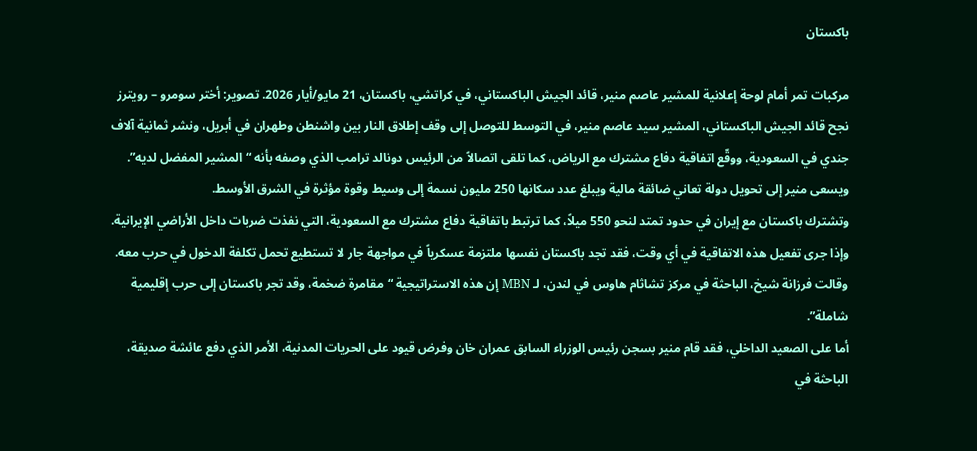باكستان

مركبات تمر أمام لوحة إعلانية للمشير عاصم منير، قائد الجيش الباكستاني، في كراتشي، باكستان، 21 مايو/أيار 2026. تصوير: أختر سومرو – رويترز
نجح قائد الجيش الباكستاني، المشير سيد عاصم منير، في التوسط للتوصل إلى وقف إطلاق النار بين واشنطن وطهران في أبريل، ونشر ثمانية آلاف جندي في السعودية، ووقّع اتفاقية دفاع مشترك مع الرياض، كما تلقى اتصالاً من الرئيس دونالد ترامب الذي وصفه بأنه “المشير المفضل لديه”. ويسعى منير إلى تحويل دولة تعاني ضائقة مالية ويبلغ عدد سكانها 250 مليون نسمة إلى وسيط وقوة مؤثرة في الشرق الأوسط.
وتشترك باكستان مع إيران في حدود تمتد لنحو 550 ميلاً، كما ترتبط باتفاقية دفاع مشترك مع السعودية، التي نفذت ضربات داخل الأراضي الإيرانية. وإذا جرى تفعيل هذه الاتفاقية في أي وقت، فقد تجد باكستان نفسها ملتزمة عسكرياً في مواجهة جار لا تستطيع تحمل تكلفة الدخول في حرب معه.
وقالت فرزانة شيخ، الباحثة في مركز تشاثام هاوس في لندن، لـ MBN إن هذه الاستراتيجية “مقامرة ضخمة، وقد تجر باكستان إلى حرب إقليمية شاملة”.
أما على الصعيد الداخلي، فقد قام منير بسجن رئيس الوزراء السابق عمران خان وفرض قيود على الحريات المدنية، الأمر الذي دفع عائشة صديقة، الباحثة في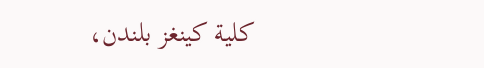كلية كينغز بلندن،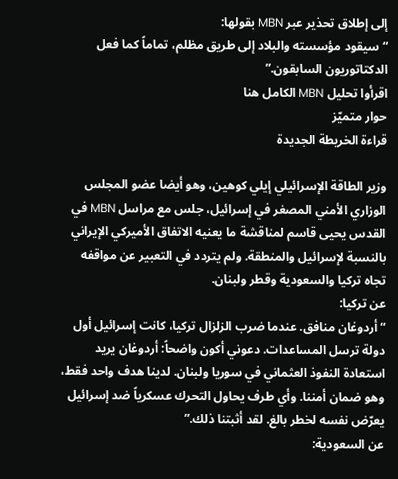إلى إطلاق تحذير عبر MBN بقولها:
“سيقود مؤسسته والبلاد إلى طريق مظلم، تماماً كما فعل الدكتاتوريون السابقون.”
اقرأوا تحليل MBN الكامل هنا
حوار متميّز
قراءة الخريطة الجديدة

وزير الطاقة الإسرائيلي إيلي كوهين، وهو أيضا عضو المجلس الوزاري الأمني المصغر في إسرائيل، جلس مع مراسل MBN في القدس يحيى قاسم لمناقشة ما يعنيه الاتفاق الأميركي الإيراني بالنسبة لإسرائيل والمنطقة. ولم يتردد في التعبير عن مواقفه تجاه تركيا والسعودية وقطر ولبنان.
عن تركيا:
“أردوغان منافق. عندما ضرب الزلزال تركيا، كانت إسرائيل أول دولة ترسل المساعدات. دعوني أكون واضحاً: أردوغان يريد استعادة النفوذ العثماني في سوريا ولبنان. لدينا هدف واحد فقط، وهو ضمان أمننا. وأي طرف يحاول التحرك عسكرياً ضد إسرائيل يعرّض نفسه لخطر بالغ. لقد أثبتنا ذلك.”
عن السعودية: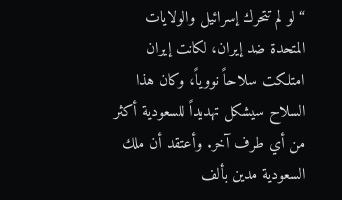“لو لم تتحرك إسرائيل والولايات المتحدة ضد إيران، لكانت إيران امتلكت سلاحاً نووياً، وكان هذا السلاح سيشكل تهديداً للسعودية أكثر من أي طرف آخر. وأعتقد أن ملك السعودية مدين بألف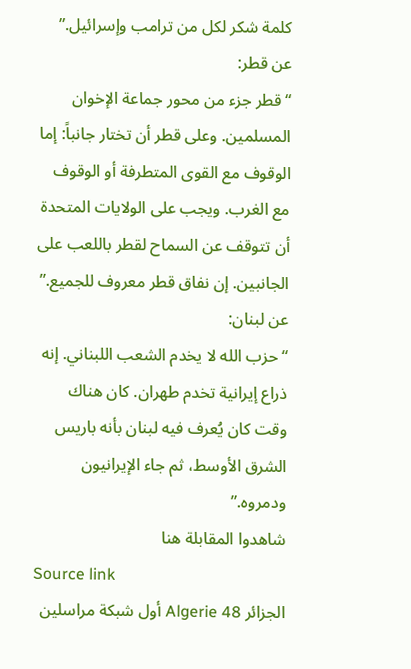كلمة شكر لكل من ترامب وإسرائيل.”
عن قطر:
“قطر جزء من محور جماعة الإخوان المسلمين. وعلى قطر أن تختار جانباً: إما الوقوف مع القوى المتطرفة أو الوقوف مع الغرب. ويجب على الولايات المتحدة أن تتوقف عن السماح لقطر باللعب على الجانبين. إن نفاق قطر معروف للجميع.”
عن لبنان:
“حزب الله لا يخدم الشعب اللبناني. إنه ذراع إيرانية تخدم طهران. كان هناك وقت كان يُعرف فيه لبنان بأنه باريس الشرق الأوسط، ثم جاء الإيرانيون ودمروه.”
شاهدوا المقابلة هنا
Source link
الجزائر Algerie 48 أول شبكة مراسلين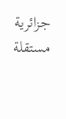جزائرية مستقلة